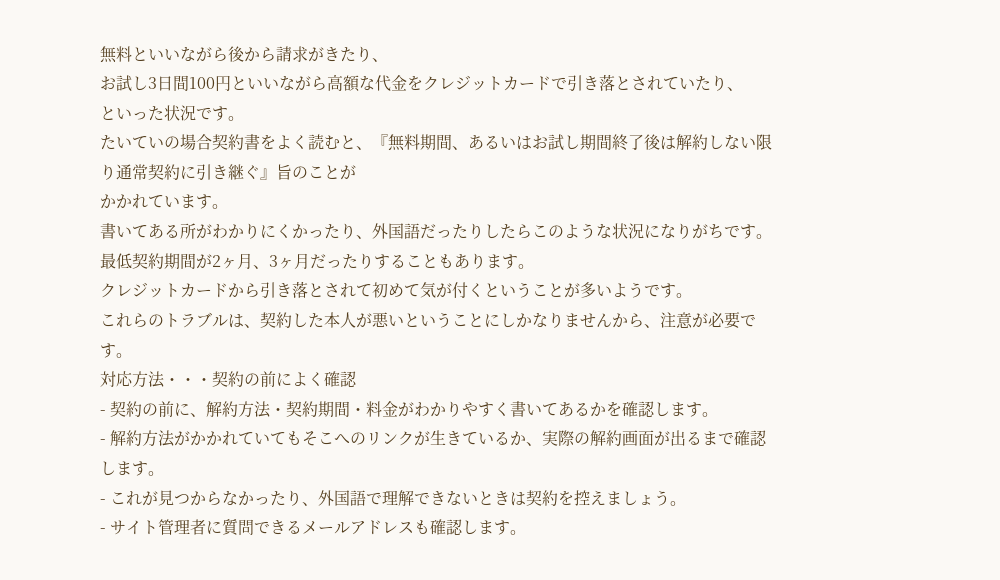無料といいながら後から請求がきたり、
お試し3日間100円といいながら高額な代金をクレジットカードで引き落とされていたり、
といった状況です。
たいていの場合契約書をよく読むと、『無料期間、あるいはお試し期間終了後は解約しない限り通常契約に引き継ぐ』旨のことが
かかれています。
書いてある所がわかりにくかったり、外国語だったりしたらこのような状況になりがちです。
最低契約期間が2ヶ月、3ヶ月だったりすることもあります。
クレジットカードから引き落とされて初めて気が付くということが多いようです。
これらのトラブルは、契約した本人が悪いということにしかなりませんから、注意が必要です。
対応方法・・・契約の前によく確認
- 契約の前に、解約方法・契約期間・料金がわかりやすく書いてあるかを確認します。
- 解約方法がかかれていてもそこへのリンクが生きているか、実際の解約画面が出るまで確認します。
- これが見つからなかったり、外国語で理解できないときは契約を控えましょう。
- サイト管理者に質問できるメールアドレスも確認します。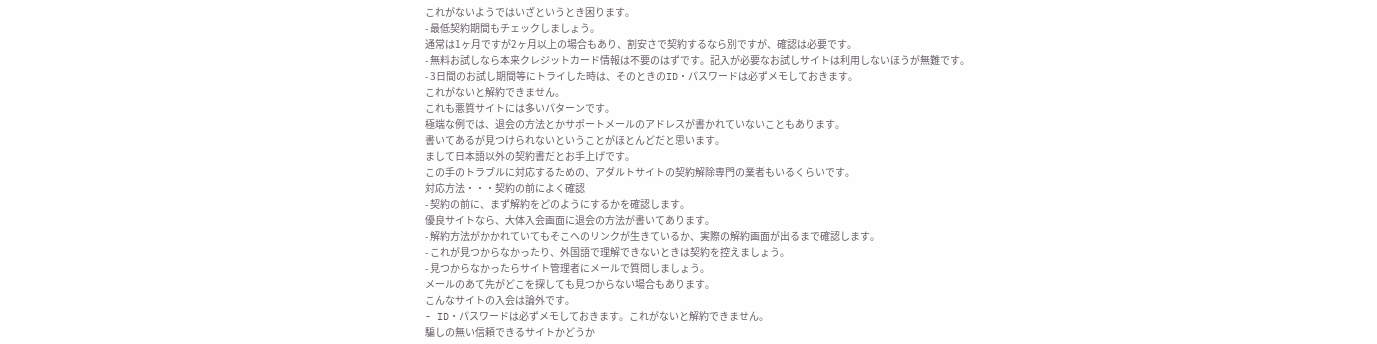これがないようではいざというとき困ります。
- 最低契約期間もチェックしましょう。
通常は1ヶ月ですが2ヶ月以上の場合もあり、割安さで契約するなら別ですが、確認は必要です。
- 無料お試しなら本来クレジットカード情報は不要のはずです。記入が必要なお試しサイトは利用しないほうが無難です。
- 3日間のお試し期間等にトライした時は、そのときのID・パスワードは必ずメモしておきます。
これがないと解約できません。
これも悪質サイトには多いパターンです。
極端な例では、退会の方法とかサポートメールのアドレスが書かれていないこともあります。
書いてあるが見つけられないということがほとんどだと思います。
まして日本語以外の契約書だとお手上げです。
この手のトラブルに対応するための、アダルトサイトの契約解除専門の業者もいるくらいです。
対応方法・・・契約の前によく確認
- 契約の前に、まず解約をどのようにするかを確認します。
優良サイトなら、大体入会画面に退会の方法が書いてあります。
- 解約方法がかかれていてもそこへのリンクが生きているか、実際の解約画面が出るまで確認します。
- これが見つからなかったり、外国語で理解できないときは契約を控えましょう。
- 見つからなかったらサイト管理者にメールで質問しましょう。
メールのあて先がどこを探しても見つからない場合もあります。
こんなサイトの入会は論外です。
- ID・パスワードは必ずメモしておきます。これがないと解約できません。
騙しの無い信頼できるサイトかどうか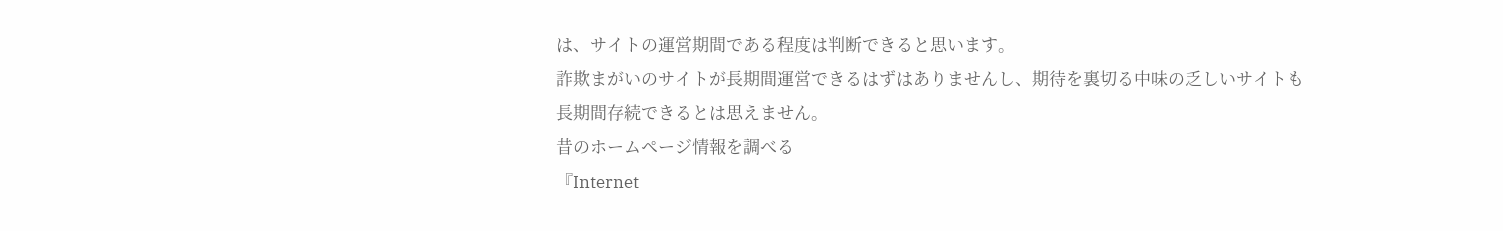は、サイトの運営期間である程度は判断できると思います。
詐欺まがいのサイトが長期間運営できるはずはありませんし、期待を裏切る中味の乏しいサイトも
長期間存続できるとは思えません。
昔のホームページ情報を調べる
『Internet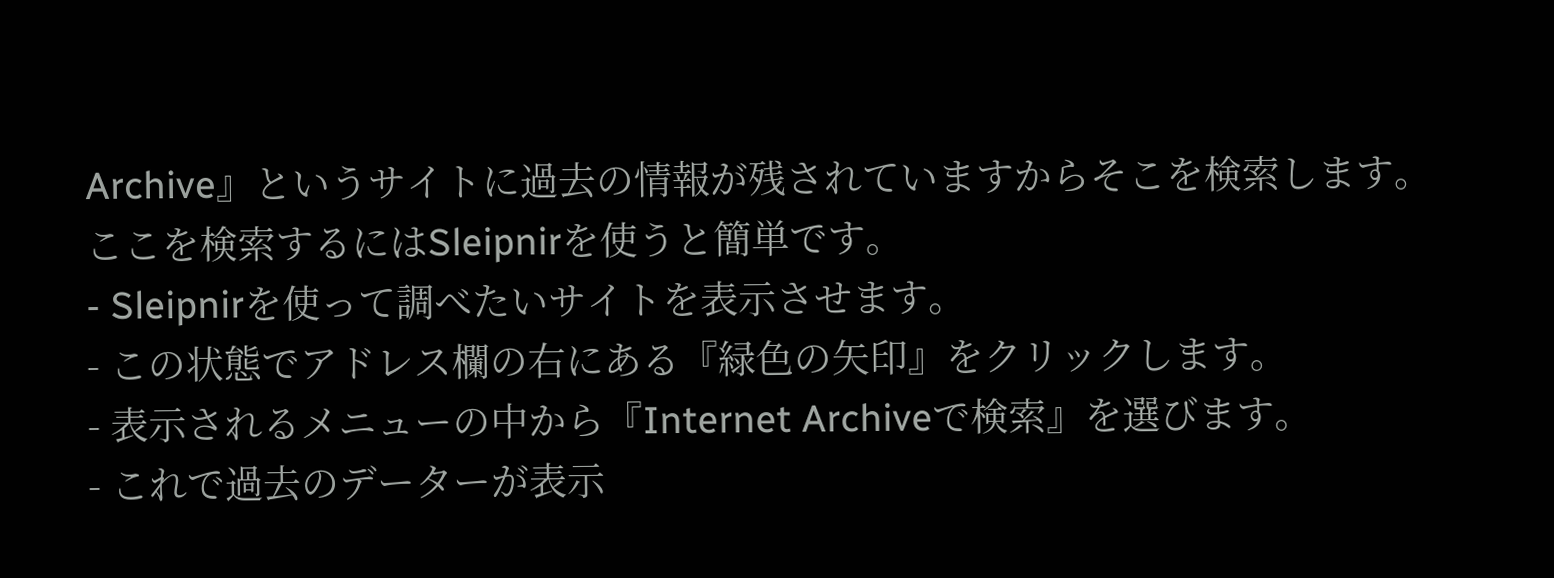Archive』というサイトに過去の情報が残されていますからそこを検索します。
ここを検索するにはSleipnirを使うと簡単です。
- Sleipnirを使って調べたいサイトを表示させます。
- この状態でアドレス欄の右にある『緑色の矢印』をクリックします。
- 表示されるメニューの中から『Internet Archiveで検索』を選びます。
- これで過去のデーターが表示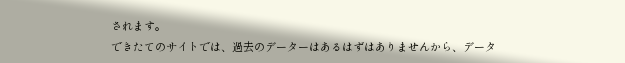されます。
できたてのサイトでは、過去のデーターはあるはずはありませんから、データ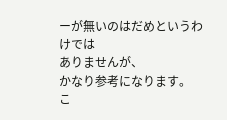ーが無いのはだめというわけでは
ありませんが、
かなり参考になります。
こ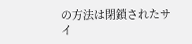の方法は閉鎖されたサイ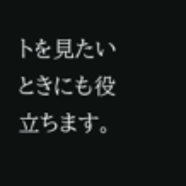トを見たいときにも役立ちます。